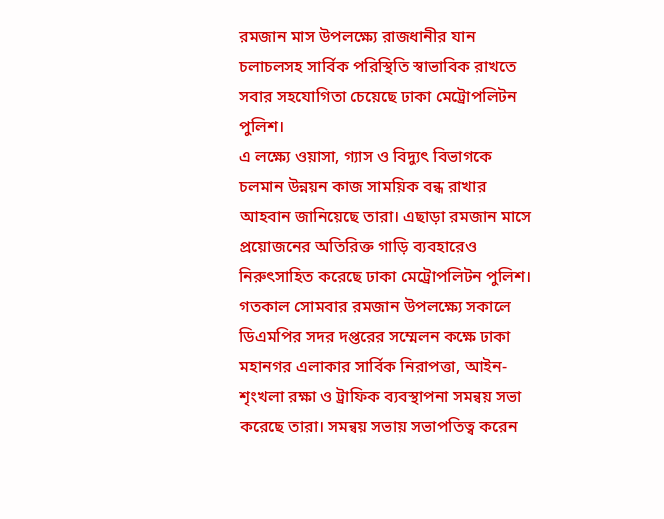রমজান মাস উপলক্ষ্যে রাজধানীর যান চলাচলসহ সার্বিক পরিস্থিতি স্বাভাবিক রাখতে সবার সহযোগিতা চেয়েছে ঢাকা মেট্রোপলিটন পুলিশ।
এ লক্ষ্যে ওয়াসা, গ্যাস ও বিদ্যুৎ বিভাগকে চলমান উন্নয়ন কাজ সাময়িক বন্ধ রাখার আহবান জানিয়েছে তারা। এছাড়া রমজান মাসে প্রয়োজনের অতিরিক্ত গাড়ি ব্যবহারেও নিরুৎসাহিত করেছে ঢাকা মেট্রোপলিটন পুলিশ।
গতকাল সোমবার রমজান উপলক্ষ্যে সকালে ডিএমপির সদর দপ্তরের সম্মেলন কক্ষে ঢাকা মহানগর এলাকার সার্বিক নিরাপত্তা, আইন-শৃংখলা রক্ষা ও ট্রাফিক ব্যবস্থাপনা সমন্বয় সভা করেছে তারা। সমন্বয় সভায় সভাপতিত্ব করেন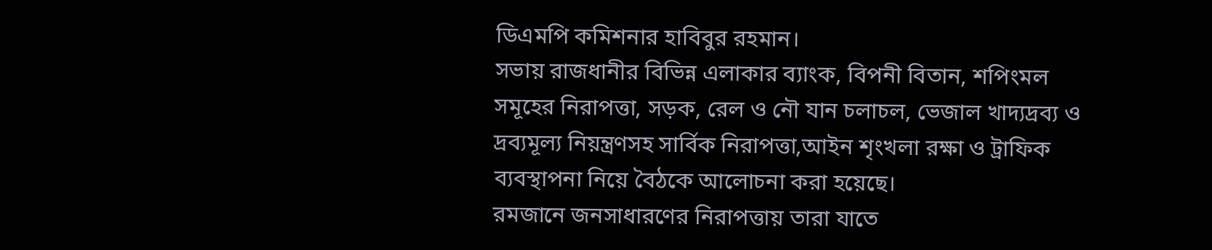ডিএমপি কমিশনার হাবিবুর রহমান।
সভায় রাজধানীর বিভিন্ন এলাকার ব্যাংক, বিপনী বিতান, শপিংমল সমূহের নিরাপত্তা, সড়ক, রেল ও নৌ যান চলাচল, ভেজাল খাদ্যদ্রব্য ও দ্রব্যমূল্য নিয়ন্ত্রণসহ সার্বিক নিরাপত্তা,আইন শৃংখলা রক্ষা ও ট্রাফিক ব্যবস্থাপনা নিয়ে বৈঠকে আলোচনা করা হয়েছে।
রমজানে জনসাধারণের নিরাপত্তায় তারা যাতে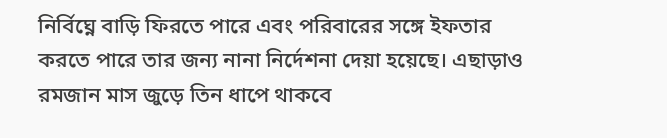নির্বিঘ্নে বাড়ি ফিরতে পারে এবং পরিবারের সঙ্গে ইফতার করতে পারে তার জন্য নানা নির্দেশনা দেয়া হয়েছে। এছাড়াও রমজান মাস জুড়ে তিন ধাপে থাকবে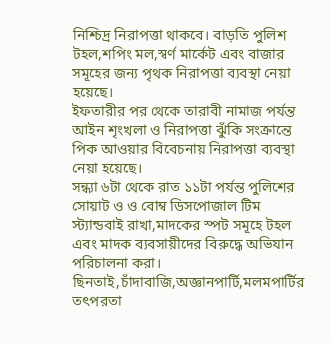নিশ্চিদ্র নিরাপত্তা থাকবে। বাড়তি পুলিশ টহল,শপিং মল,স্বর্ণ মার্কেট এবং বাজার সমূহের জন্য পৃথক নিরাপত্তা ব্যবস্থা নেয়া হয়েছে।
ইফতারীর পর থেকে তারাবী নামাজ পর্যন্ত আইন শৃংখলা ও নিরাপত্তা ঝুঁকি সংক্রান্তে পিক আওয়ার বিবেচনায় নিরাপত্তা ব্যবস্থা নেয়া হয়েছে।
সন্ধ্যা ৬টা থেকে রাত ১১টা পর্যন্ত পুলিশের সোয়াট ও ও বোম্ব ডিসপোজাল টিম স্ট্যান্ডবাই রাখা,মাদকের স্পট সমূহে টহল এবং মাদক ব্যবসায়ীদের বিরুদ্ধে অভিযান পরিচালনা করা।
ছিনতাই,চাঁদাবাজি,অজ্ঞানপার্টি,মলমপার্টির তৎপরতা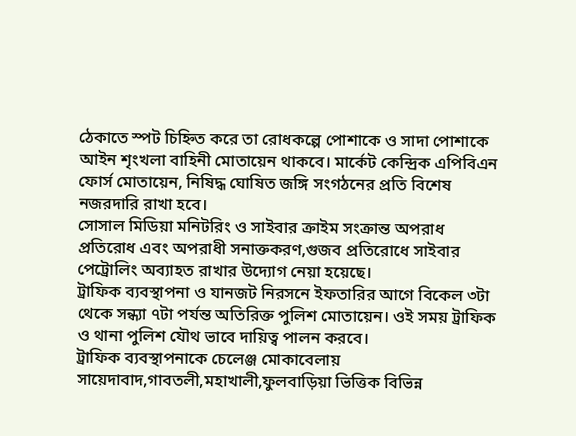ঠেকাতে স্পট চিহ্নিত করে তা রোধকল্পে পোশাকে ও সাদা পোশাকে আইন শৃংখলা বাহিনী মোতায়েন থাকবে। মার্কেট কেন্দ্রিক এপিবিএন ফোর্স মোতায়েন, নিষিদ্ধ ঘোষিত জঙ্গি সংগঠনের প্রতি বিশেষ নজরদারি রাখা হবে।
সোসাল মিডিয়া মনিটরিং ও সাইবার ক্রাইম সংক্রান্ত অপরাধ প্রতিরোধ এবং অপরাধী সনাক্তকরণ,গুজব প্রতিরোধে সাইবার পেট্রোলিং অব্যাহত রাখার উদ্যোগ নেয়া হয়েছে।
ট্রাফিক ব্যবস্থাপনা ও যানজট নিরসনে ইফতারির আগে বিকেল ৩টা থেকে সন্ধ্যা ৭টা পর্যন্ত অতিরিক্ত পুলিশ মোতায়েন। ওই সময় ট্রাফিক ও থানা পুলিশ যৌথ ভাবে দায়িত্ব পালন করবে।
ট্রাফিক ব্যবস্থাপনাকে চেলেঞ্জ মোকাবেলায় সায়েদাবাদ,গাবতলী,মহাখালী,ফুলবাড়িয়া ভিত্তিক বিভিন্ন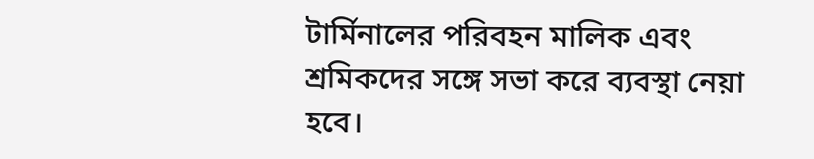টার্মিনালের পরিবহন মালিক এবং শ্রমিকদের সঙ্গে সভা করে ব্যবস্থা নেয়া হবে।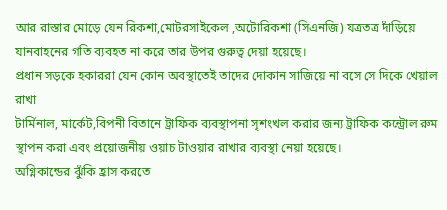আর রাস্তার মোড়ে যেন রিকশা,মোটরসাইকেল ,অটোরিকশা (সিএনজি) যত্রতত্র দাঁড়িয়ে যানবাহনের গতি ব্যবহত না করে তার উপর গুরুত্ব দেয়া হয়েছে।
প্রধান সড়কে হকাররা যেন কোন অবস্থাতেই তাদের দোকান সাজিয়ে না বসে সে দিকে খেয়াল রাখা
টার্মিনাল, মার্কেট,বিপনী বিতানে ট্রাফিক ব্যবস্থাপনা সৃশংখল করার জন্য ট্রাফিক কন্ট্রোল রুম স্থাপন করা এবং প্রয়োজনীয় ওয়াচ টাওয়ার রাখার ব্যবস্থা নেয়া হয়েছে।
অগ্নিকান্ডের ঝুঁকি হ্রাস করতে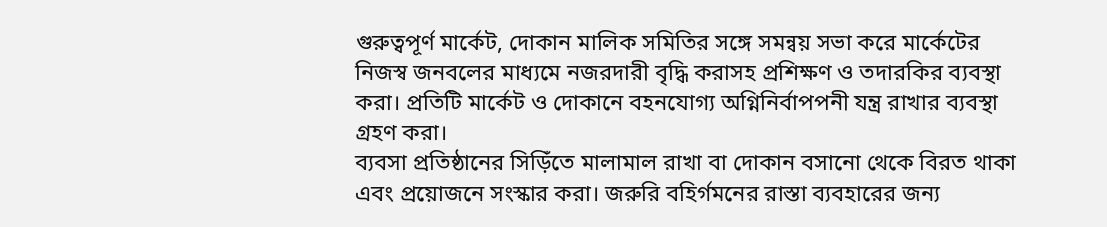গুরুত্বপূর্ণ মার্কেট, দোকান মালিক সমিতির সঙ্গে সমন্বয় সভা করে মার্কেটের নিজস্ব জনবলের মাধ্যমে নজরদারী বৃদ্ধি করাসহ প্রশিক্ষণ ও তদারকির ব্যবস্থা করা। প্রতিটি মার্কেট ও দোকানে বহনযোগ্য অগ্নিনির্বাপপনী যন্ত্র রাখার ব্যবস্থা গ্রহণ করা।
ব্যবসা প্রতিষ্ঠানের সিড়িঁতে মালামাল রাখা বা দোকান বসানো থেকে বিরত থাকা এবং প্রয়োজনে সংস্কার করা। জরুরি বহির্গমনের রাস্তা ব্যবহারের জন্য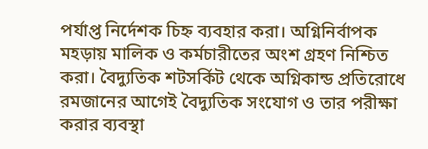পর্যাপ্ত নির্দেশক চিহ্ন ব্যবহার করা। অগ্নিনির্বাপক মহড়ায় মালিক ও কর্মচারীতের অংশ গ্রহণ নিশ্চিত করা। বৈদ্যুতিক শটসর্কিট থেকে অগ্নিকান্ড প্রতিরোধে রমজানের আগেই বৈদ্যুতিক সংযোগ ও তার পরীক্ষা করার ব্যবস্থা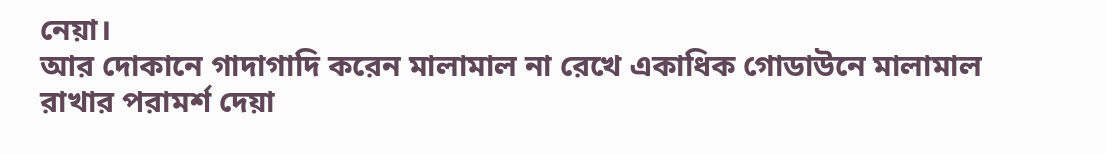নেয়া।
আর দোকানে গাদাগাদি করেন মালামাল না রেখে একাধিক গোডাউনে মালামাল রাখার পরামর্শ দেয়া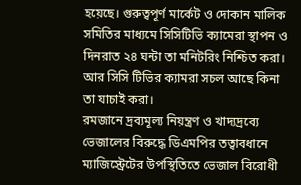হয়েছে। গুরুত্বপূর্ণ মার্কেট ও দোকান মালিক সমিতির মাধ্যমে সিসিটিভি ক্যামেরা স্থাপন ও দিনরাত ২৪ ঘন্টা তা মনিটরিং নিশ্চিত করা। আর সিসি টিভির ক্যামরা সচল আছে কিনা তা যাচাই করা।
রমজানে দ্রব্যমূল্য নিয়ন্ত্রণ ও খাদ্যদ্রব্যে ভেজালের বিরুদ্ধে ডিএমপির তত্বাবধানে ম্যাজিস্ট্রেটের উপস্থিতিতে ভেজাল বিরোধী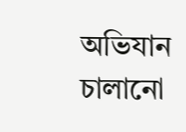অভিযান চালানো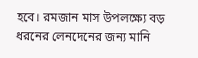হবে। রমজান মাস উপলক্ষ্যে বড় ধরনের লেনদেনের জন্য মানি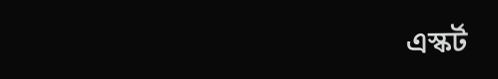এস্কর্ট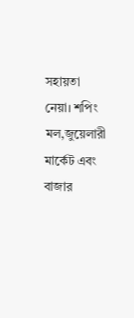সহায়তা নেয়া। শপিং মল,জুয়েলারী মার্কেট এবং বাজার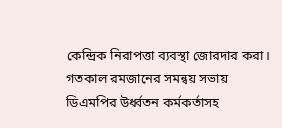কেন্দ্রিক নিরাপত্তা ব্যবস্থা জোরদার করা। গতকাল রমজানের সমন্বয় সভায় ডিএমপির উর্ধ্বতন কর্মকর্তাসহ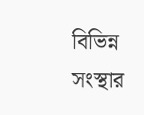বিভিন্ন সংস্থার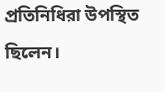প্রতিনিধিরা উপস্থিত ছিলেন।